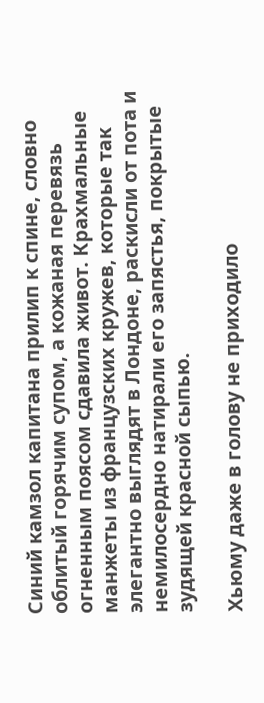Синий камзол капитана прилип к спине, словно облитый горячим супом, а кожаная перевязь огненным поясом сдавила живот. Крахмальные манжеты из французских кружев, которые так элегантно выглядят в Лондоне, раскисли от пота и немилосердно натирали его запястья, покрытые зудящей красной сыпью.

Хьюму даже в голову не приходило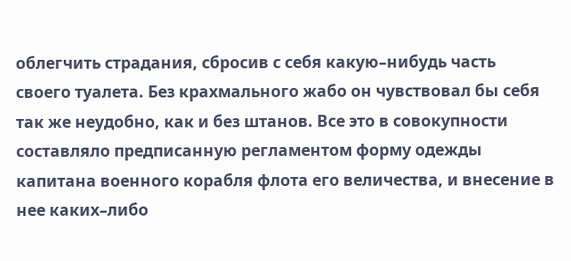облегчить страдания, сбросив с себя какую–нибудь часть своего туалета. Без крахмального жабо он чувствовал бы себя так же неудобно, как и без штанов. Все это в совокупности составляло предписанную регламентом форму одежды капитана военного корабля флота его величества, и внесение в нее каких–либо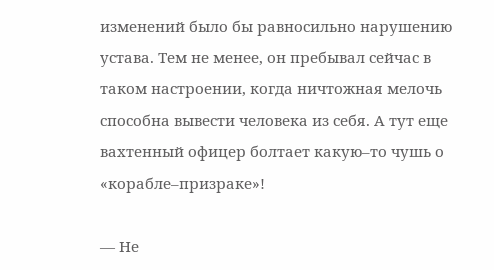изменений было бы равносильно нарушению устава. Тем не менее, он пребывал сейчас в таком настроении, когда ничтожная мелочь способна вывести человека из себя. А тут еще вахтенный офицер болтает какую–то чушь о «корабле–призраке»!

— Не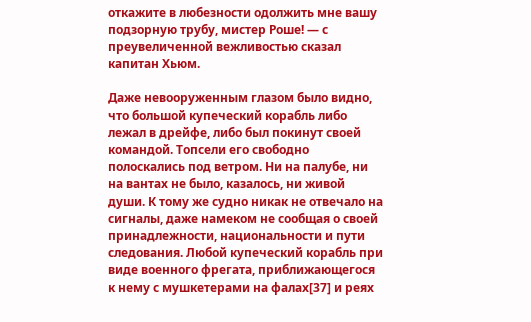откажите в любезности одолжить мне вашу подзорную трубу, мистер Роше! — с преувеличенной вежливостью сказал капитан Хьюм.

Даже невооруженным глазом было видно, что большой купеческий корабль либо лежал в дрейфе, либо был покинут своей командой. Топсели его свободно полоскались под ветром. Ни на палубе, ни на вантах не было, казалось, ни живой души. К тому же судно никак не отвечало на сигналы, даже намеком не сообщая о своей принадлежности, национальности и пути следования. Любой купеческий корабль при виде военного фрегата, приближающегося к нему с мушкетерами на фалах[37] и реях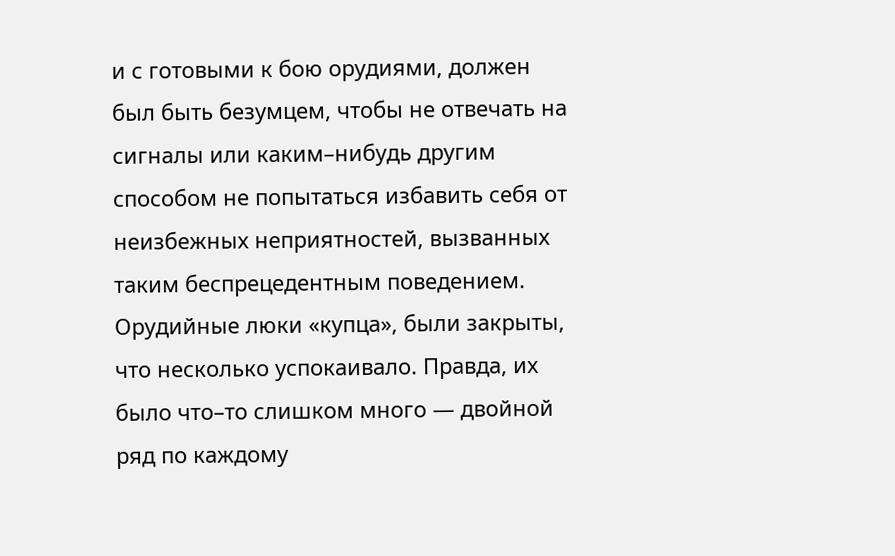и с готовыми к бою орудиями, должен был быть безумцем, чтобы не отвечать на сигналы или каким–нибудь другим способом не попытаться избавить себя от неизбежных неприятностей, вызванных таким беспрецедентным поведением. Орудийные люки «купца», были закрыты, что несколько успокаивало. Правда, их было что–то слишком много — двойной ряд по каждому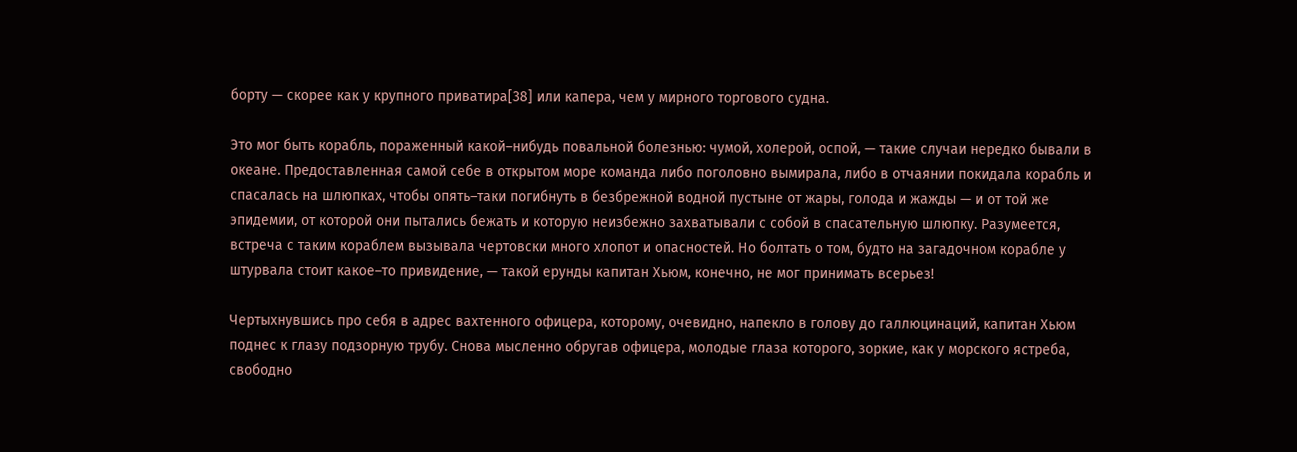борту — скорее как у крупного приватира[38] или капера, чем у мирного торгового судна.

Это мог быть корабль, пораженный какой–нибудь повальной болезнью: чумой, холерой, оспой, — такие случаи нередко бывали в океане. Предоставленная самой себе в открытом море команда либо поголовно вымирала, либо в отчаянии покидала корабль и спасалась на шлюпках, чтобы опять–таки погибнуть в безбрежной водной пустыне от жары, голода и жажды — и от той же эпидемии, от которой они пытались бежать и которую неизбежно захватывали с собой в спасательную шлюпку. Разумеется, встреча с таким кораблем вызывала чертовски много хлопот и опасностей. Но болтать о том, будто на загадочном корабле у штурвала стоит какое–то привидение, — такой ерунды капитан Хьюм, конечно, не мог принимать всерьез!

Чертыхнувшись про себя в адрес вахтенного офицера, которому, очевидно, напекло в голову до галлюцинаций, капитан Хьюм поднес к глазу подзорную трубу. Снова мысленно обругав офицера, молодые глаза которого, зоркие, как у морского ястреба, свободно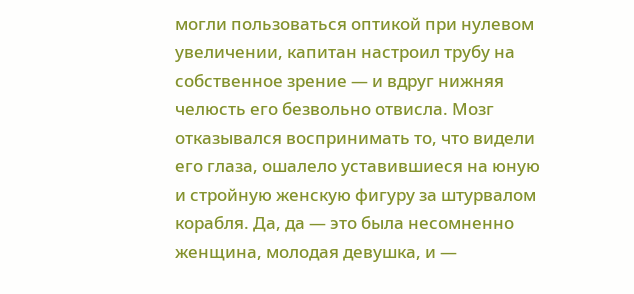могли пользоваться оптикой при нулевом увеличении, капитан настроил трубу на собственное зрение — и вдруг нижняя челюсть его безвольно отвисла. Мозг отказывался воспринимать то, что видели его глаза, ошалело уставившиеся на юную и стройную женскую фигуру за штурвалом корабля. Да, да — это была несомненно женщина, молодая девушка, и —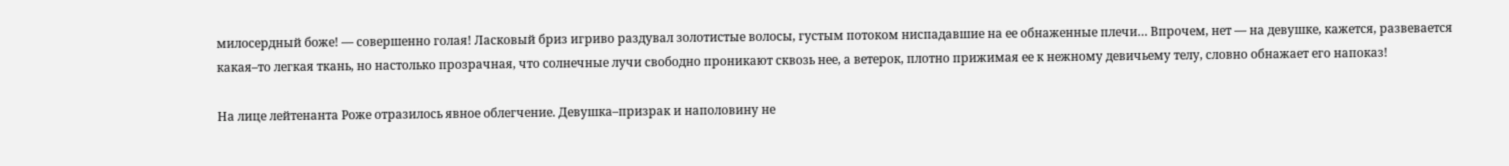милосердный боже! — совершенно голая! Ласковый бриз игриво раздувал золотистые волосы, густым потоком ниспадавшие на ее обнаженные плечи… Впрочем, нет — на девушке, кажется, развевается какая–то легкая ткань, но настолько прозрачная, что солнечные лучи свободно проникают сквозь нее, а ветерок, плотно прижимая ее к нежному девичьему телу, словно обнажает его напоказ!

На лице лейтенанта Роже отразилось явное облегчение. Девушка–призрак и наполовину не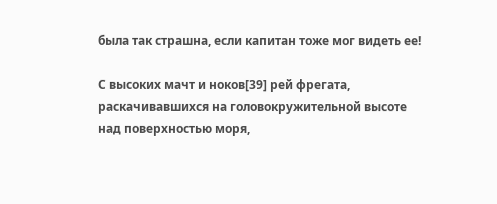была так страшна, если капитан тоже мог видеть ее!

С высоких мачт и ноков[39] рей фрегата, раскачивавшихся на головокружительной высоте над поверхностью моря,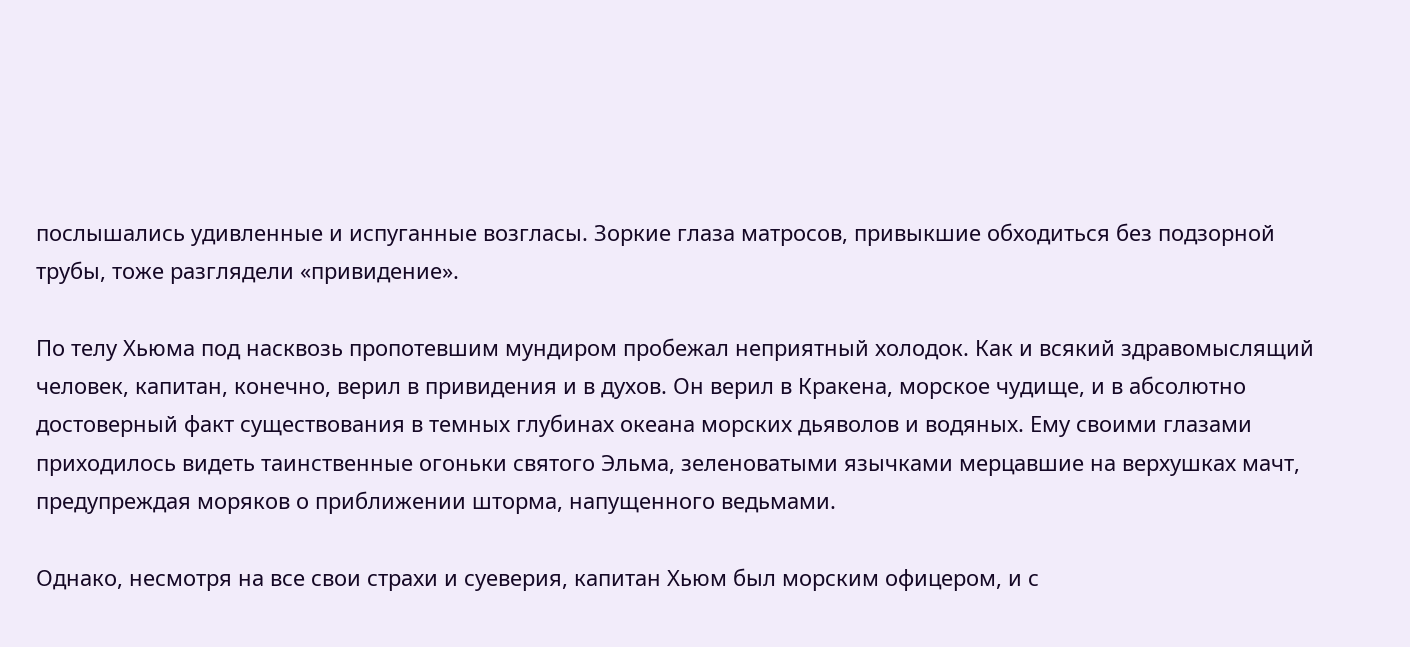послышались удивленные и испуганные возгласы. Зоркие глаза матросов, привыкшие обходиться без подзорной трубы, тоже разглядели «привидение».

По телу Хьюма под насквозь пропотевшим мундиром пробежал неприятный холодок. Как и всякий здравомыслящий человек, капитан, конечно, верил в привидения и в духов. Он верил в Кракена, морское чудище, и в абсолютно достоверный факт существования в темных глубинах океана морских дьяволов и водяных. Ему своими глазами приходилось видеть таинственные огоньки святого Эльма, зеленоватыми язычками мерцавшие на верхушках мачт, предупреждая моряков о приближении шторма, напущенного ведьмами.

Однако, несмотря на все свои страхи и суеверия, капитан Хьюм был морским офицером, и с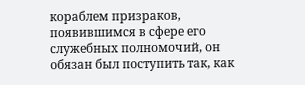кораблем призраков, появившимся в сфере его служебных полномочий, он обязан был поступить так, как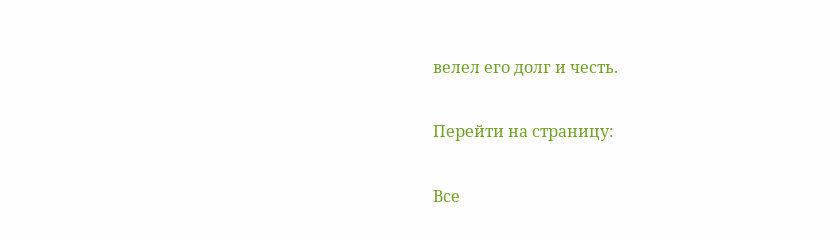велел его долг и честь.

Перейти на страницу:

Все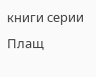книги серии Плащ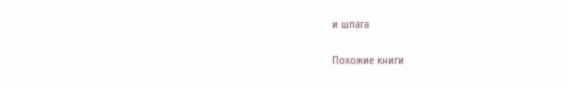и шпага

Похожие книги